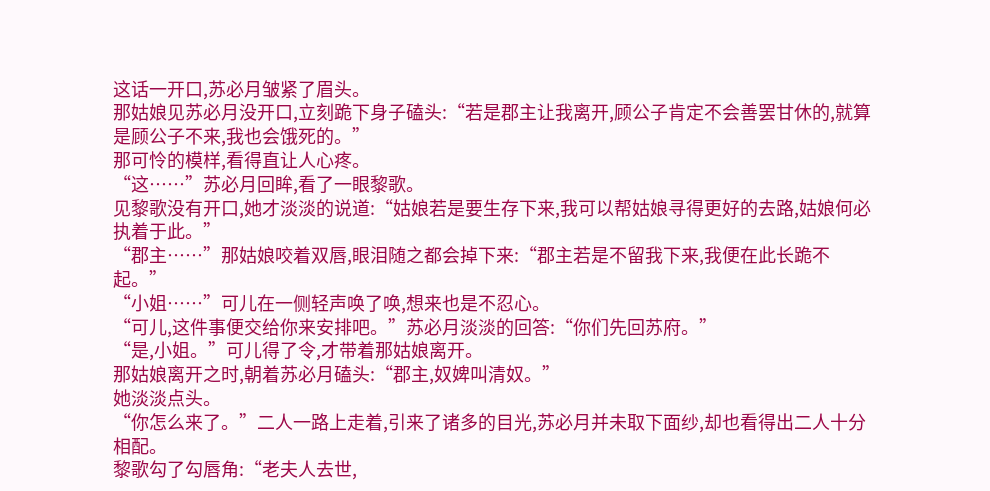这话一开口,苏必月皱紧了眉头。
那姑娘见苏必月没开口,立刻跪下身子磕头:“若是郡主让我离开,顾公子肯定不会善罢甘休的,就算是顾公子不来,我也会饿死的。”
那可怜的模样,看得直让人心疼。
“这……”苏必月回眸,看了一眼黎歌。
见黎歌没有开口,她才淡淡的说道:“姑娘若是要生存下来,我可以帮姑娘寻得更好的去路,姑娘何必执着于此。”
“郡主……”那姑娘咬着双唇,眼泪随之都会掉下来:“郡主若是不留我下来,我便在此长跪不起。”
“小姐……”可儿在一侧轻声唤了唤,想来也是不忍心。
“可儿,这件事便交给你来安排吧。”苏必月淡淡的回答:“你们先回苏府。”
“是,小姐。”可儿得了令,才带着那姑娘离开。
那姑娘离开之时,朝着苏必月磕头:“郡主,奴婢叫清奴。”
她淡淡点头。
“你怎么来了。”二人一路上走着,引来了诸多的目光,苏必月并未取下面纱,却也看得出二人十分相配。
黎歌勾了勾唇角:“老夫人去世,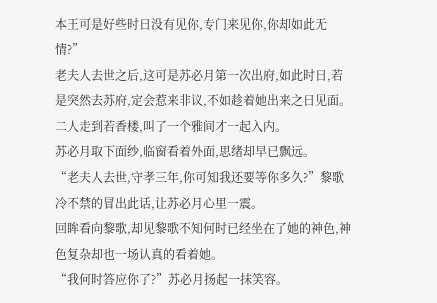本王可是好些时日没有见你,专门来见你,你却如此无情?”
老夫人去世之后,这可是苏必月第一次出府,如此时日,若是突然去苏府,定会惹来非议,不如趁着她出来之日见面。
二人走到若香楼,叫了一个雅间才一起入内。
苏必月取下面纱,临窗看着外面,思绪却早已飘远。
“老夫人去世,守孝三年,你可知我还要等你多久?”黎歌冷不禁的冒出此话,让苏必月心里一震。
回眸看向黎歌,却见黎歌不知何时已经坐在了她的神色,神色复杂却也一场认真的看着她。
“我何时答应你了?”苏必月扬起一抹笑容。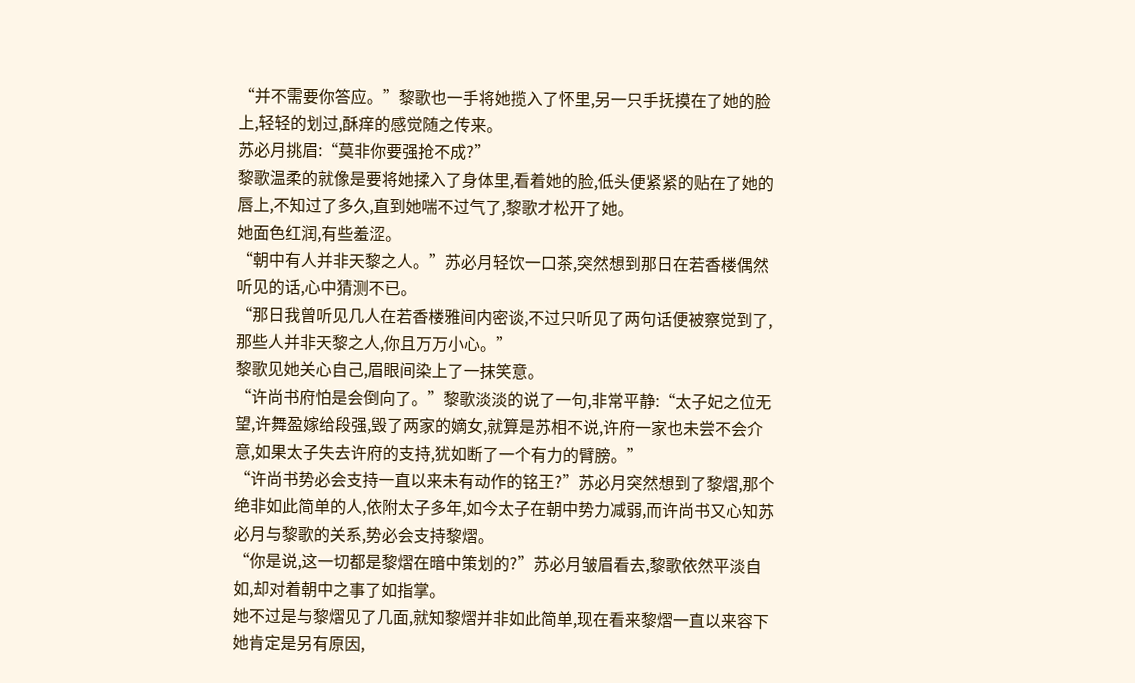“并不需要你答应。”黎歌也一手将她揽入了怀里,另一只手抚摸在了她的脸上,轻轻的划过,酥痒的感觉随之传来。
苏必月挑眉:“莫非你要强抢不成?”
黎歌温柔的就像是要将她揉入了身体里,看着她的脸,低头便紧紧的贴在了她的唇上,不知过了多久,直到她喘不过气了,黎歌才松开了她。
她面色红润,有些羞涩。
“朝中有人并非天黎之人。”苏必月轻饮一口茶,突然想到那日在若香楼偶然听见的话,心中猜测不已。
“那日我曾听见几人在若香楼雅间内密谈,不过只听见了两句话便被察觉到了,那些人并非天黎之人,你且万万小心。”
黎歌见她关心自己,眉眼间染上了一抹笑意。
“许尚书府怕是会倒向了。”黎歌淡淡的说了一句,非常平静:“太子妃之位无望,许舞盈嫁给段强,毁了两家的嫡女,就算是苏相不说,许府一家也未尝不会介意,如果太子失去许府的支持,犹如断了一个有力的臂膀。”
“许尚书势必会支持一直以来未有动作的铭王?”苏必月突然想到了黎熠,那个绝非如此简单的人,依附太子多年,如今太子在朝中势力减弱,而许尚书又心知苏必月与黎歌的关系,势必会支持黎熠。
“你是说,这一切都是黎熠在暗中策划的?”苏必月皱眉看去,黎歌依然平淡自如,却对着朝中之事了如指掌。
她不过是与黎熠见了几面,就知黎熠并非如此简单,现在看来黎熠一直以来容下她肯定是另有原因,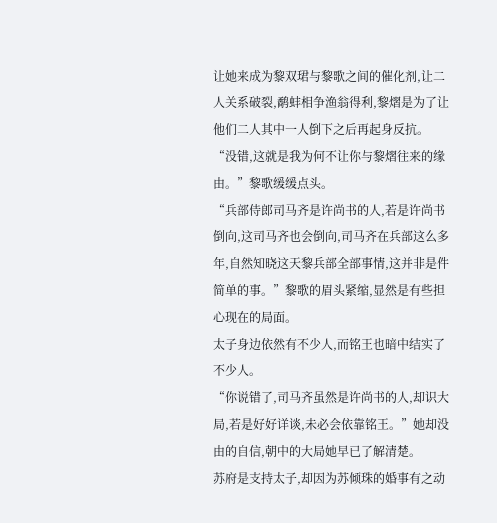让她来成为黎双珺与黎歌之间的催化剂,让二人关系破裂,鹬蚌相争渔翁得利,黎熠是为了让他们二人其中一人倒下之后再起身反抗。
“没错,这就是我为何不让你与黎熠往来的缘由。”黎歌缓缓点头。
“兵部侍郎司马齐是许尚书的人,若是许尚书倒向,这司马齐也会倒向,司马齐在兵部这么多年,自然知晓这天黎兵部全部事情,这并非是件简单的事。”黎歌的眉头紧缩,显然是有些担心现在的局面。
太子身边依然有不少人,而铭王也暗中结实了不少人。
“你说错了,司马齐虽然是许尚书的人,却识大局,若是好好详谈,未必会依靠铭王。”她却没由的自信,朝中的大局她早已了解清楚。
苏府是支持太子,却因为苏倾珠的婚事有之动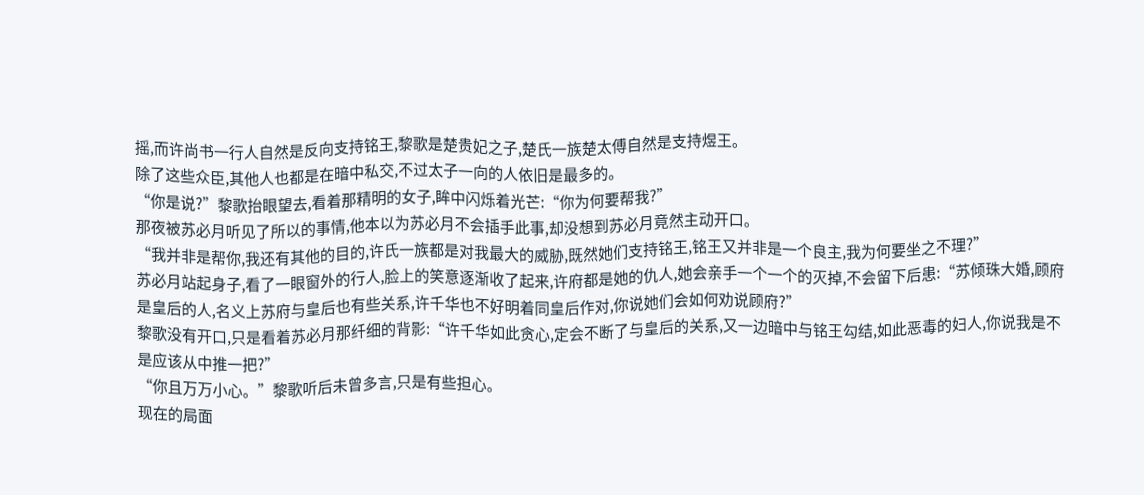摇,而许尚书一行人自然是反向支持铭王,黎歌是楚贵妃之子,楚氏一族楚太傅自然是支持煜王。
除了这些众臣,其他人也都是在暗中私交,不过太子一向的人依旧是最多的。
“你是说?”黎歌抬眼望去,看着那精明的女子,眸中闪烁着光芒:“你为何要帮我?”
那夜被苏必月听见了所以的事情,他本以为苏必月不会插手此事,却没想到苏必月竟然主动开口。
“我并非是帮你,我还有其他的目的,许氏一族都是对我最大的威胁,既然她们支持铭王,铭王又并非是一个良主,我为何要坐之不理?”
苏必月站起身子,看了一眼窗外的行人,脸上的笑意逐渐收了起来,许府都是她的仇人,她会亲手一个一个的灭掉,不会留下后患:“苏倾珠大婚,顾府是皇后的人,名义上苏府与皇后也有些关系,许千华也不好明着同皇后作对,你说她们会如何劝说顾府?”
黎歌没有开口,只是看着苏必月那纤细的背影:“许千华如此贪心,定会不断了与皇后的关系,又一边暗中与铭王勾结,如此恶毒的妇人,你说我是不是应该从中推一把?”
“你且万万小心。”黎歌听后未曾多言,只是有些担心。
现在的局面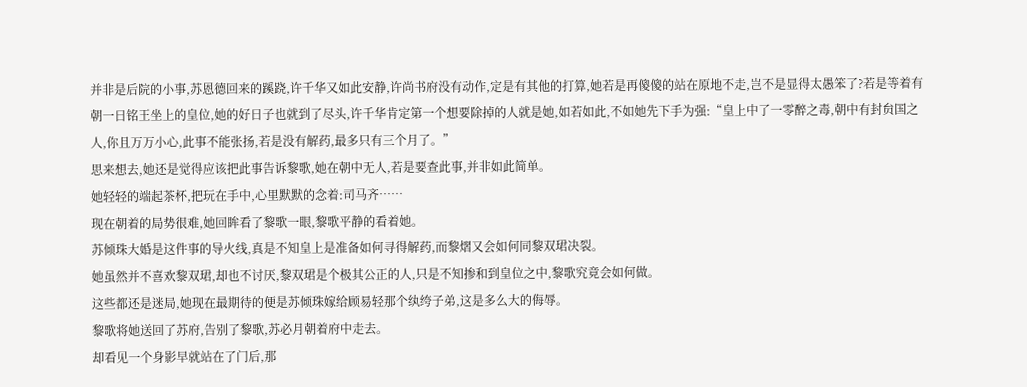并非是后院的小事,苏恩德回来的蹊跷,许千华又如此安静,许尚书府没有动作,定是有其他的打算,她若是再傻傻的站在原地不走,岂不是显得太愚笨了?若是等着有朝一日铭王坐上的皇位,她的好日子也就到了尽头,许千华肯定第一个想要除掉的人就是她,如若如此,不如她先下手为强:“皇上中了一零醉之毒,朝中有封贠国之人,你且万万小心,此事不能张扬,若是没有解药,最多只有三个月了。”
思来想去,她还是觉得应该把此事告诉黎歌,她在朝中无人,若是要查此事,并非如此简单。
她轻轻的端起茶杯,把玩在手中,心里默默的念着:司马齐……
现在朝着的局势很难,她回眸看了黎歌一眼,黎歌平静的看着她。
苏倾珠大婚是这件事的导火线,真是不知皇上是准备如何寻得解药,而黎熠又会如何同黎双珺决裂。
她虽然并不喜欢黎双珺,却也不讨厌,黎双珺是个极其公正的人,只是不知掺和到皇位之中,黎歌究竟会如何做。
这些都还是迷局,她现在最期待的便是苏倾珠嫁给顾易轻那个纨绔子弟,这是多么大的侮辱。
黎歌将她送回了苏府,告别了黎歌,苏必月朝着府中走去。
却看见一个身影早就站在了门后,那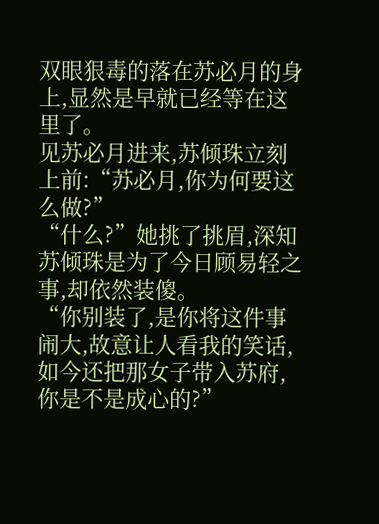双眼狠毒的落在苏必月的身上,显然是早就已经等在这里了。
见苏必月进来,苏倾珠立刻上前:“苏必月,你为何要这么做?”
“什么?”她挑了挑眉,深知苏倾珠是为了今日顾易轻之事,却依然装傻。
“你别装了,是你将这件事闹大,故意让人看我的笑话,如今还把那女子带入苏府,你是不是成心的?”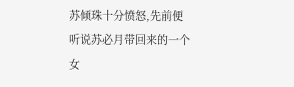苏倾珠十分愤怒,先前便听说苏必月带回来的一个女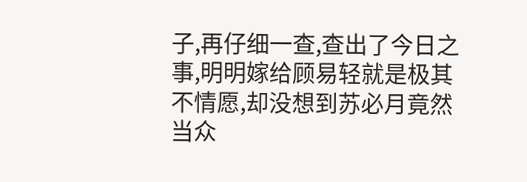子,再仔细一查,查出了今日之事,明明嫁给顾易轻就是极其不情愿,却没想到苏必月竟然当众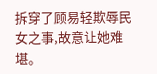拆穿了顾易轻欺辱民女之事,故意让她难堪。